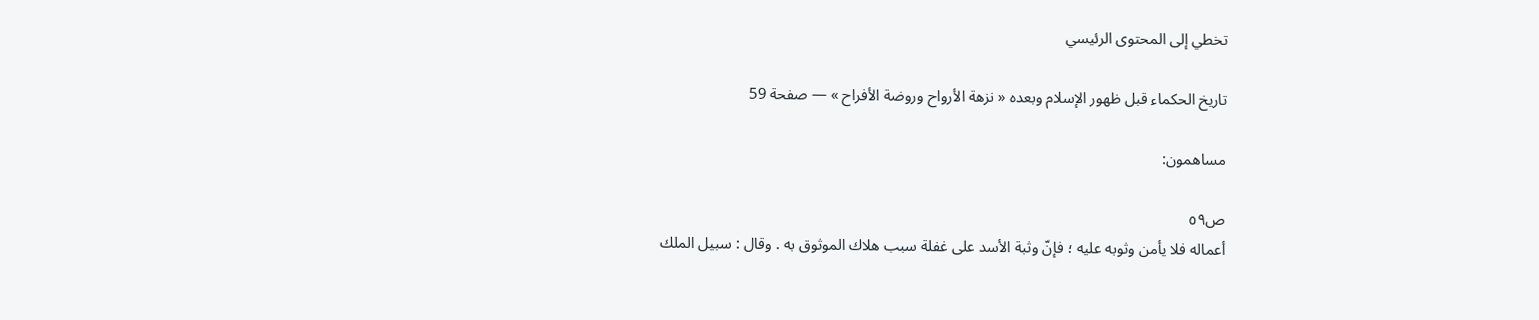تخطي إلى المحتوى الرئيسي

تاريخ الحكماء قبل ظهور الإسلام وبعده « نزهة الأرواح وروضة الأفراح » — صفحة 59

مساهمون:

ص٥٩
أعماله فلا يأمن وثوبه عليه ؛ فإنّ وثبة الأسد على غفلة سبب هلاك الموثوق به . وقال : سبيل الملك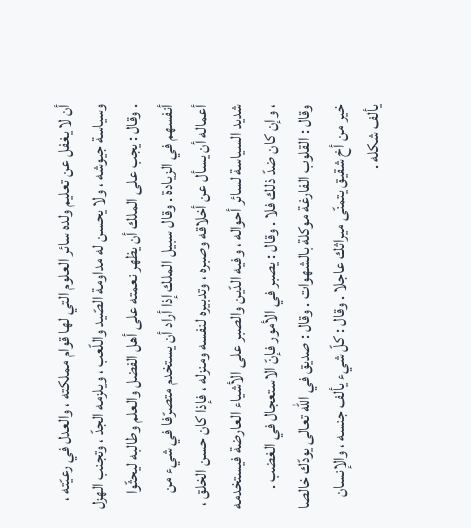أن لا يغفل عن تعليم ولده سائر العلوم التي لها قوام مملكته ، والعدل في رعيّته ، وسياسة جيوشه ، ولا يحسن له مداومة الصّيد واللّعب ، ويلزمه الجدّ ، وتجنب الهزل . وقال : يجب على الملك أن يظهر نعمته على أهل الفضل والعلم وطالبه ليحثّوا أنفسهم في الزيادة . وقال سبيل الملك إذا أراد أن يستخدم متصرّفا في شيء من أعماله أن يسأل عن أخلاقه وصبره ، وتدبيره لنفسه ومنزله ، فإذا كان حسن الخلق ، شديد السياسة لسائر أحواله ، وفيه الدّين والصبر على الأشياء العارضة فيستخدمه ، وإن كان ضدّ ذلك فلا . وقال : يصبر في الأمور فإنّ الاستعجال في الغضب . وقال : القلوب الفارغة موكلة بالشهوات . وقال : صديق في اللّه تعالى يودّك خالصا خير من أخ شقيق يتمنّى ميراثك عاجلا . وقال : كلّ شيء يألف جنسه ، والإنسان يألف شكله .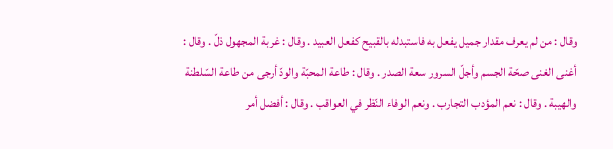وقال : من لم يعرف مقدار جميل يفعل به فاستبدله بالقبيح كفعل العبيد . وقال : غربة المجهول ذلّ . وقال : أغنى الغنى صحّة الجسم وأجلّ السرور سعة الصدر . وقال : طاعة المحبّة والودّ أرجى من طاعة السّلطنة والهيبة . وقال : نعم المؤدب التجارب . ونعم الوفاء النّظر في العواقب . وقال : أفضل أمر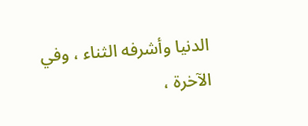الدنيا وأشرفه الثناء ، وفي الآخرة ،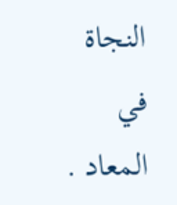النجاة في المعاد .